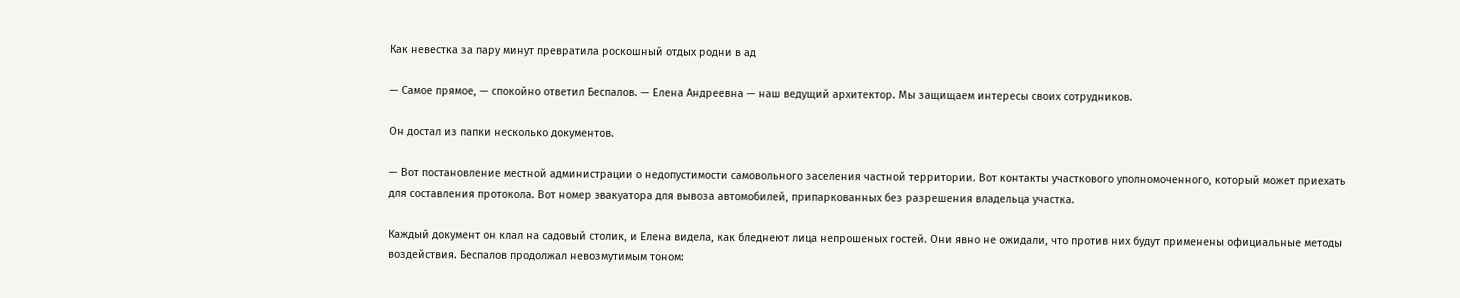Как невестка за пару минут превратила роскошный отдых родни в ад

— Самое прямое, — спокойно ответил Беспалов. — Елена Андреевна — наш ведущий архитектор. Мы защищаем интересы своих сотрудников.

Он достал из папки несколько документов.

— Вот постановление местной администрации о недопустимости самовольного заселения частной территории. Вот контакты участкового уполномоченного, который может приехать для составления протокола. Вот номер эвакуатора для вывоза автомобилей, припаркованных без разрешения владельца участка.

Каждый документ он клал на садовый столик, и Елена видела, как бледнеют лица непрошеных гостей. Они явно не ожидали, что против них будут применены официальные методы воздействия. Беспалов продолжал невозмутимым тоном: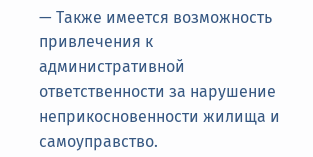— Также имеется возможность привлечения к административной ответственности за нарушение неприкосновенности жилища и самоуправство.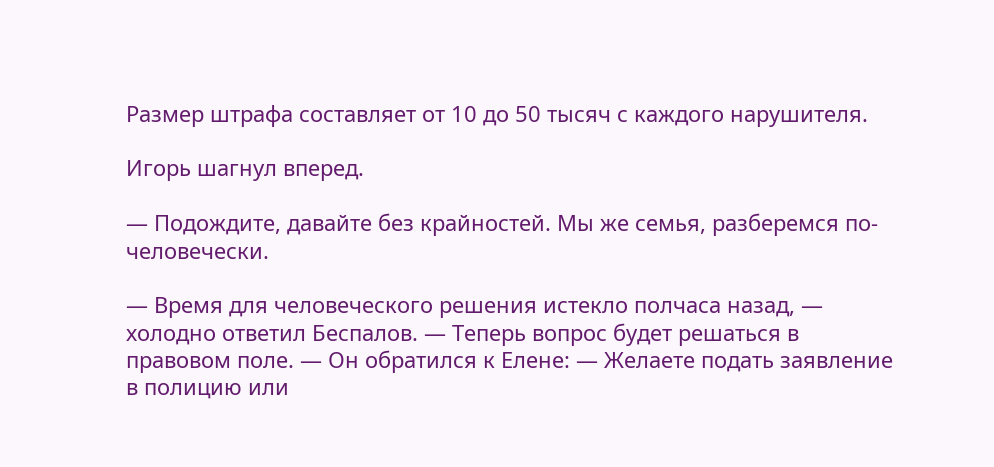Размер штрафа составляет от 10 до 50 тысяч с каждого нарушителя.

Игорь шагнул вперед.

— Подождите, давайте без крайностей. Мы же семья, разберемся по-человечески.

— Время для человеческого решения истекло полчаса назад, — холодно ответил Беспалов. — Теперь вопрос будет решаться в правовом поле. — Он обратился к Елене: — Желаете подать заявление в полицию или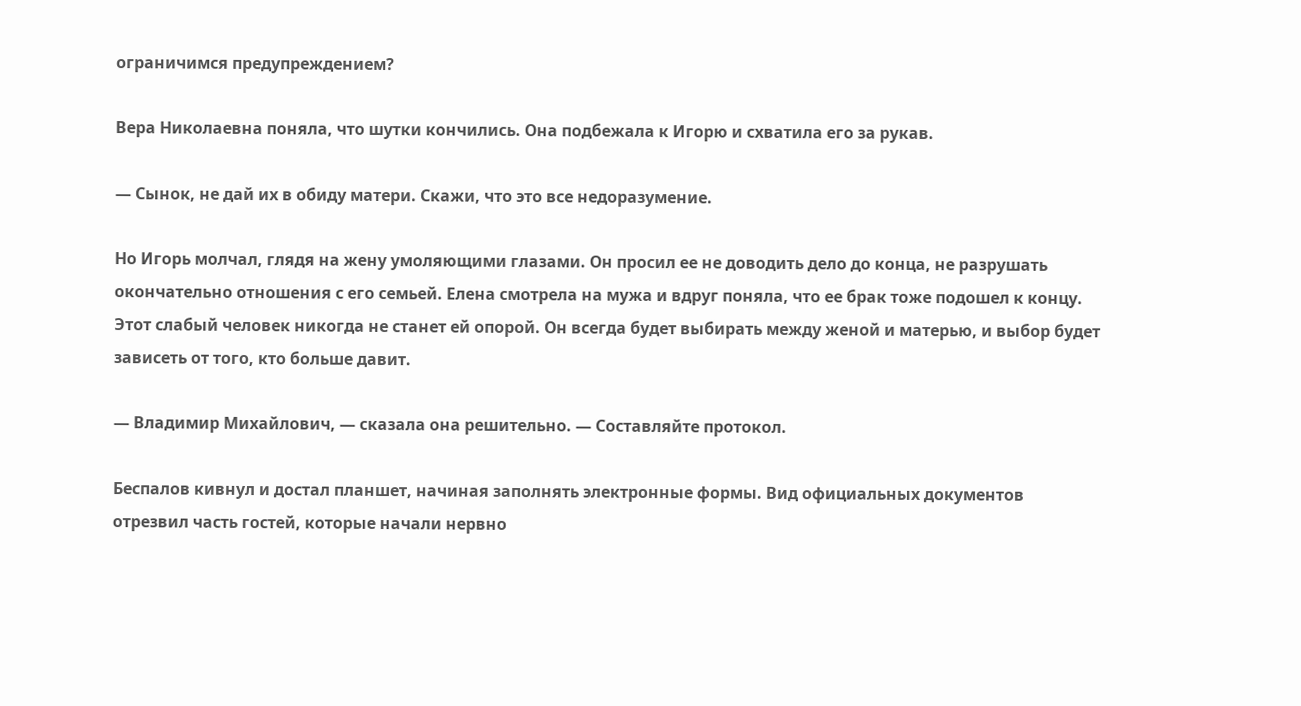ограничимся предупреждением?

Вера Николаевна поняла, что шутки кончились. Она подбежала к Игорю и схватила его за рукав.

— Сынок, не дай их в обиду матери. Скажи, что это все недоразумение.

Но Игорь молчал, глядя на жену умоляющими глазами. Он просил ее не доводить дело до конца, не разрушать окончательно отношения с его семьей. Елена смотрела на мужа и вдруг поняла, что ее брак тоже подошел к концу. Этот слабый человек никогда не станет ей опорой. Он всегда будет выбирать между женой и матерью, и выбор будет зависеть от того, кто больше давит.

— Владимир Михайлович, — сказала она решительно. — Составляйте протокол.

Беспалов кивнул и достал планшет, начиная заполнять электронные формы. Вид официальных документов отрезвил часть гостей, которые начали нервно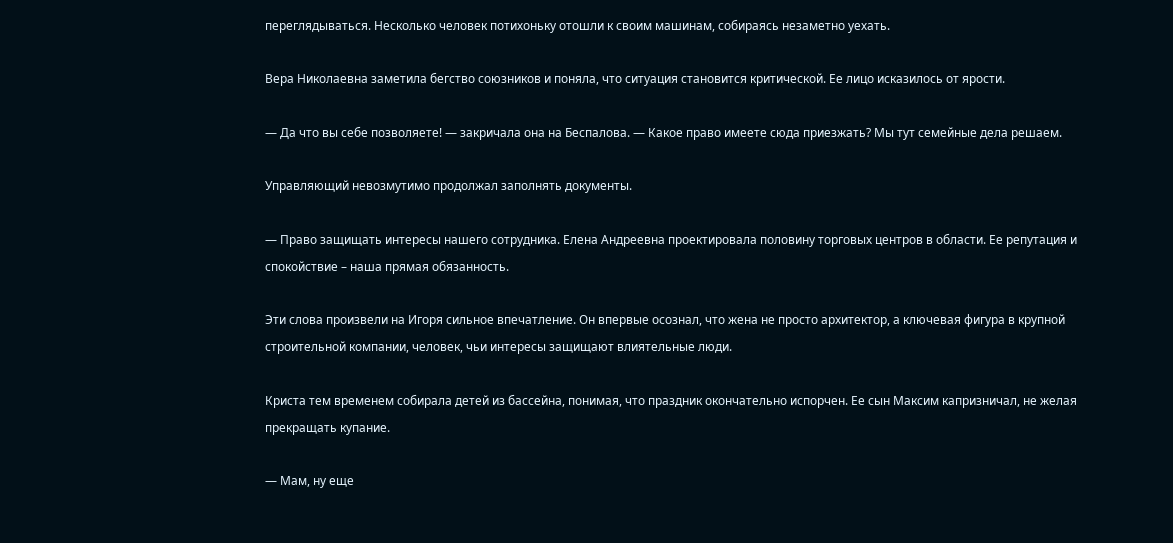переглядываться. Несколько человек потихоньку отошли к своим машинам, собираясь незаметно уехать.

Вера Николаевна заметила бегство союзников и поняла, что ситуация становится критической. Ее лицо исказилось от ярости.

— Да что вы себе позволяете! — закричала она на Беспалова. — Какое право имеете сюда приезжать? Мы тут семейные дела решаем.

Управляющий невозмутимо продолжал заполнять документы.

— Право защищать интересы нашего сотрудника. Елена Андреевна проектировала половину торговых центров в области. Ее репутация и спокойствие – наша прямая обязанность.

Эти слова произвели на Игоря сильное впечатление. Он впервые осознал, что жена не просто архитектор, а ключевая фигура в крупной строительной компании, человек, чьи интересы защищают влиятельные люди.

Криста тем временем собирала детей из бассейна, понимая, что праздник окончательно испорчен. Ее сын Максим капризничал, не желая прекращать купание.

— Мам, ну еще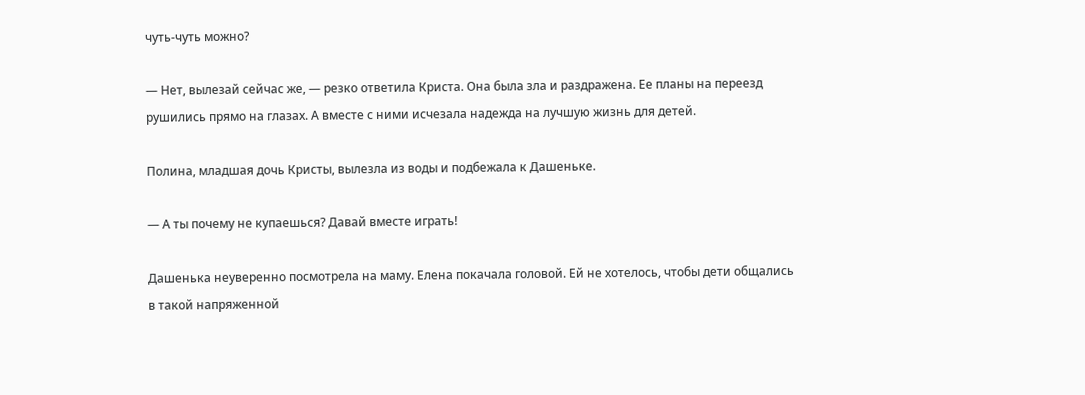чуть-чуть можно?

— Нет, вылезай сейчас же, — резко ответила Криста. Она была зла и раздражена. Ее планы на переезд рушились прямо на глазах. А вместе с ними исчезала надежда на лучшую жизнь для детей.

Полина, младшая дочь Кристы, вылезла из воды и подбежала к Дашеньке.

— А ты почему не купаешься? Давай вместе играть!

Дашенька неуверенно посмотрела на маму. Елена покачала головой. Ей не хотелось, чтобы дети общались в такой напряженной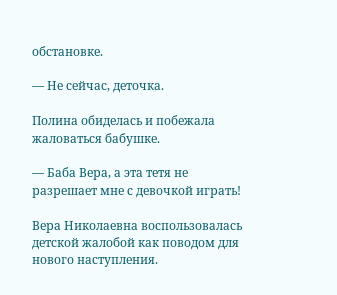обстановке.

— Не сейчас, деточка.

Полина обиделась и побежала жаловаться бабушке.

— Баба Вера, а эта тетя не разрешает мне с девочкой играть!

Вера Николаевна воспользовалась детской жалобой как поводом для нового наступления.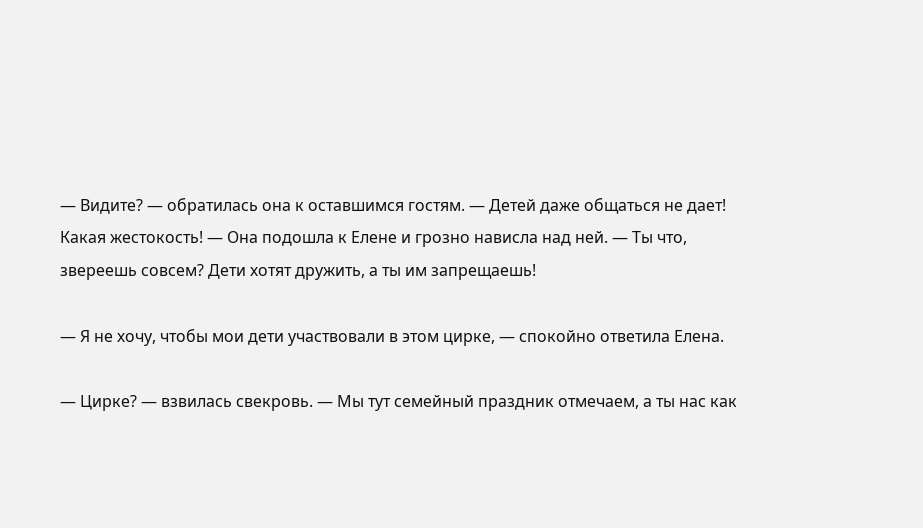— Видите? — обратилась она к оставшимся гостям. — Детей даже общаться не дает! Какая жестокость! — Она подошла к Елене и грозно нависла над ней. — Ты что, звереешь совсем? Дети хотят дружить, а ты им запрещаешь!

— Я не хочу, чтобы мои дети участвовали в этом цирке, — спокойно ответила Елена.

— Цирке? — взвилась свекровь. — Мы тут семейный праздник отмечаем, а ты нас как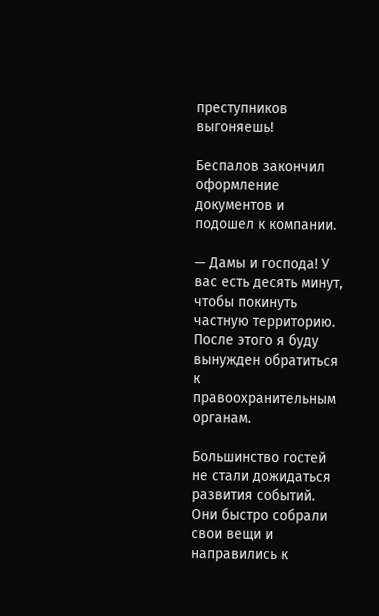преступников выгоняешь!

Беспалов закончил оформление документов и подошел к компании.

— Дамы и господа! У вас есть десять минут, чтобы покинуть частную территорию. После этого я буду вынужден обратиться к правоохранительным органам.

Большинство гостей не стали дожидаться развития событий. Они быстро собрали свои вещи и направились к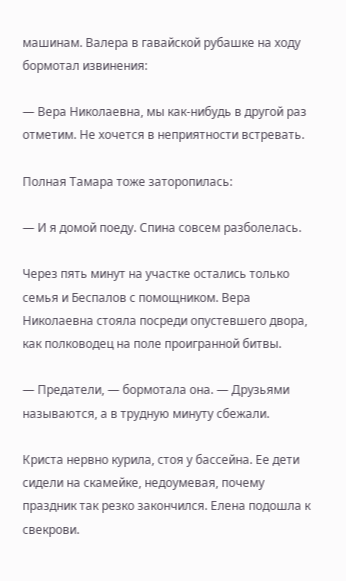машинам. Валера в гавайской рубашке на ходу бормотал извинения:

— Вера Николаевна, мы как-нибудь в другой раз отметим. Не хочется в неприятности встревать.

Полная Тамара тоже заторопилась:

— И я домой поеду. Спина совсем разболелась.

Через пять минут на участке остались только семья и Беспалов с помощником. Вера Николаевна стояла посреди опустевшего двора, как полководец на поле проигранной битвы.

— Предатели, — бормотала она. — Друзьями называются, а в трудную минуту сбежали.

Криста нервно курила, стоя у бассейна. Ее дети сидели на скамейке, недоумевая, почему праздник так резко закончился. Елена подошла к свекрови.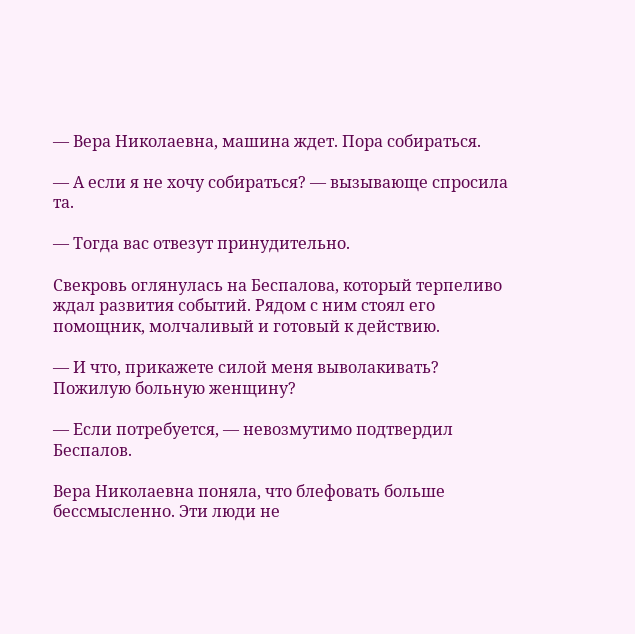— Вера Николаевна, машина ждет. Пора собираться.

— А если я не хочу собираться? — вызывающе спросила та.

— Тогда вас отвезут принудительно.

Свекровь оглянулась на Беспалова, который терпеливо ждал развития событий. Рядом с ним стоял его помощник, молчаливый и готовый к действию.

— И что, прикажете силой меня выволакивать? Пожилую больную женщину?

— Если потребуется, — невозмутимо подтвердил Беспалов.

Вера Николаевна поняла, что блефовать больше бессмысленно. Эти люди не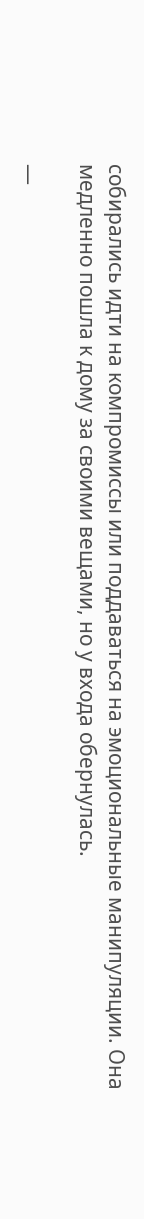собирались идти на компромиссы или поддаваться на эмоциональные манипуляции. Она медленно пошла к дому за своими вещами, но у входа обернулась.

—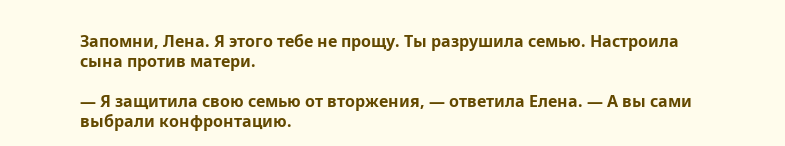Запомни, Лена. Я этого тебе не прощу. Ты разрушила семью. Настроила сына против матери.

— Я защитила свою семью от вторжения, — ответила Елена. — А вы сами выбрали конфронтацию.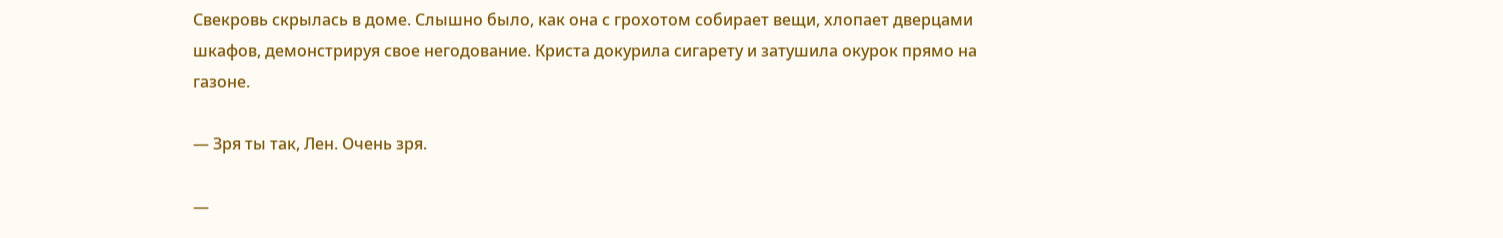Свекровь скрылась в доме. Слышно было, как она с грохотом собирает вещи, хлопает дверцами шкафов, демонстрируя свое негодование. Криста докурила сигарету и затушила окурок прямо на газоне.

— Зря ты так, Лен. Очень зря.

—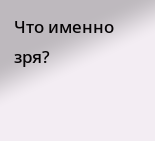Что именно зря?